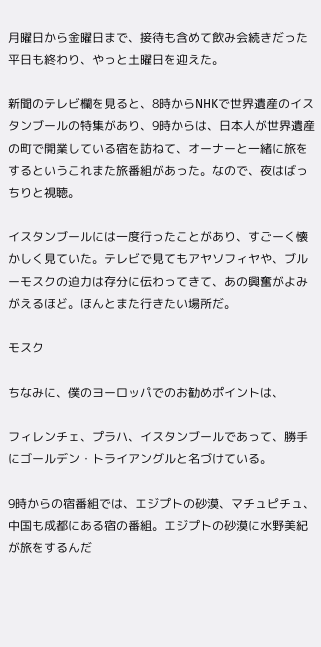月曜日から金曜日まで、接待も含めて飲み会続きだった平日も終わり、やっと土曜日を迎えた。

新聞のテレビ欄を見ると、8時からNHKで世界遺産のイスタンブールの特集があり、9時からは、日本人が世界遺産の町で開業している宿を訪ねて、オーナーと一緒に旅をするというこれまた旅番組があった。なので、夜はばっちりと視聴。

イスタンブールには一度行ったことがあり、すごーく懐かしく見ていた。テレビで見てもアヤソフィヤや、ブルーモスクの迫力は存分に伝わってきて、あの興奮がよみがえるほど。ほんとまた行きたい場所だ。

モスク

ちなみに、僕のヨーロッパでのお勧めポイントは、

フィレンチェ、プラハ、イスタンブールであって、勝手にゴールデン・トライアングルと名づけている。

9時からの宿番組では、エジプトの砂漠、マチュピチュ、中国も成都にある宿の番組。エジプトの砂漠に水野美紀が旅をするんだ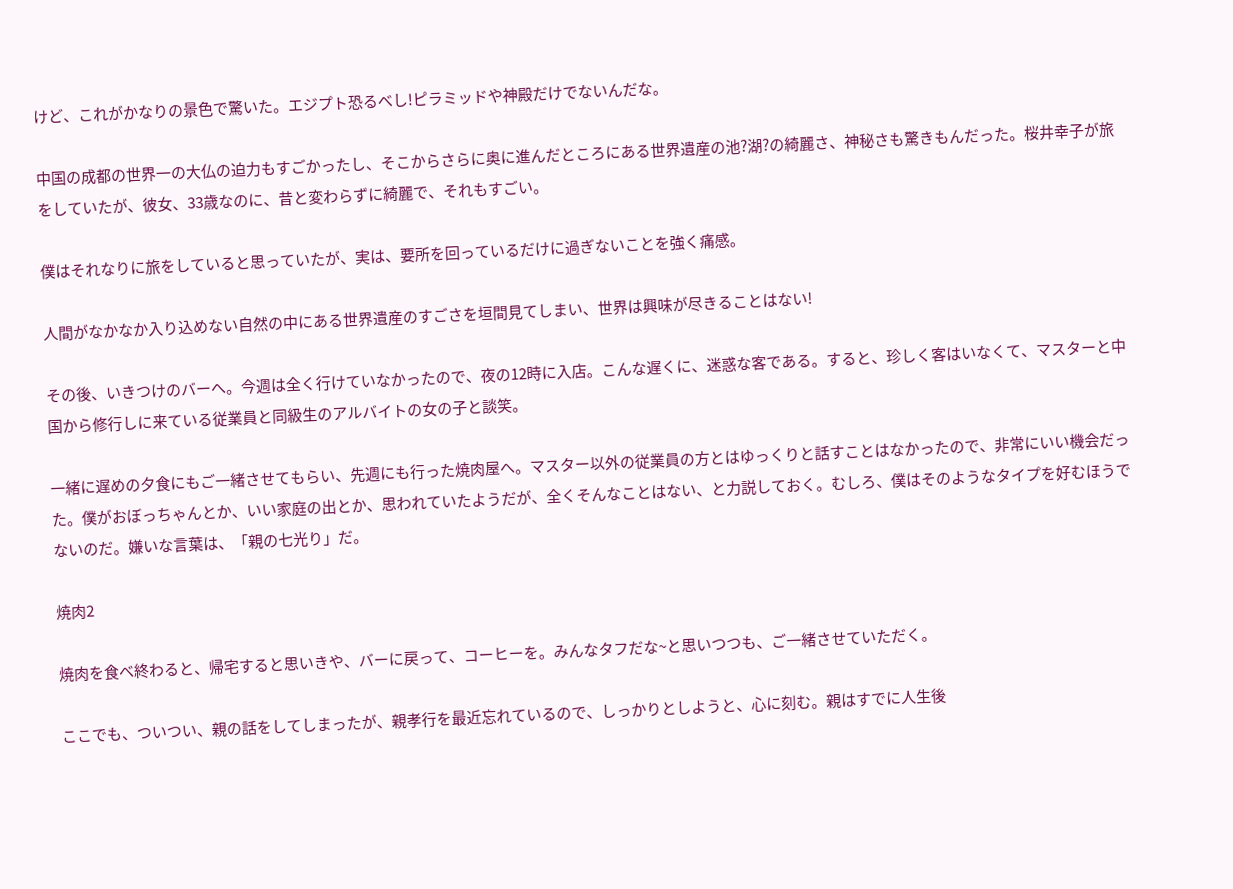けど、これがかなりの景色で驚いた。エジプト恐るべし!ピラミッドや神殿だけでないんだな。

中国の成都の世界一の大仏の迫力もすごかったし、そこからさらに奥に進んだところにある世界遺産の池?湖?の綺麗さ、神秘さも驚きもんだった。桜井幸子が旅をしていたが、彼女、33歳なのに、昔と変わらずに綺麗で、それもすごい。

僕はそれなりに旅をしていると思っていたが、実は、要所を回っているだけに過ぎないことを強く痛感。

人間がなかなか入り込めない自然の中にある世界遺産のすごさを垣間見てしまい、世界は興味が尽きることはない!

その後、いきつけのバーへ。今週は全く行けていなかったので、夜の12時に入店。こんな遅くに、迷惑な客である。すると、珍しく客はいなくて、マスターと中国から修行しに来ている従業員と同級生のアルバイトの女の子と談笑。

一緒に遅めの夕食にもご一緒させてもらい、先週にも行った焼肉屋へ。マスター以外の従業員の方とはゆっくりと話すことはなかったので、非常にいい機会だった。僕がおぼっちゃんとか、いい家庭の出とか、思われていたようだが、全くそんなことはない、と力説しておく。むしろ、僕はそのようなタイプを好むほうでないのだ。嫌いな言葉は、「親の七光り」だ。

焼肉2

焼肉を食べ終わると、帰宅すると思いきや、バーに戻って、コーヒーを。みんなタフだな~と思いつつも、ご一緒させていただく。

ここでも、ついつい、親の話をしてしまったが、親孝行を最近忘れているので、しっかりとしようと、心に刻む。親はすでに人生後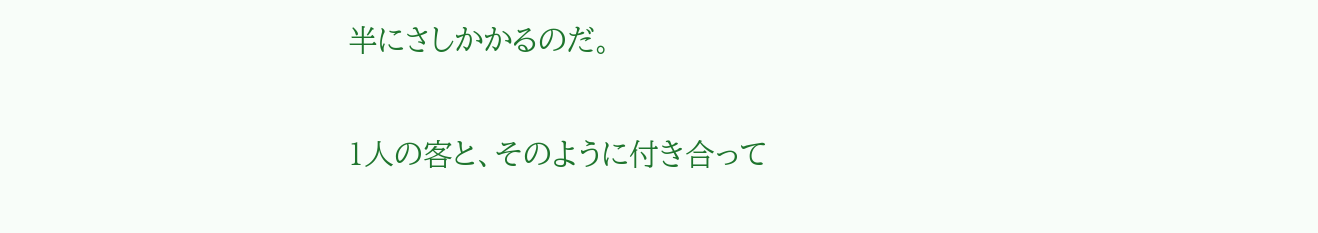半にさしかかるのだ。

1人の客と、そのように付き合って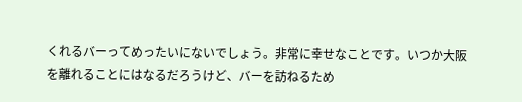くれるバーってめったいにないでしょう。非常に幸せなことです。いつか大阪を離れることにはなるだろうけど、バーを訪ねるため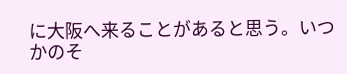に大阪へ来ることがあると思う。いつかのそ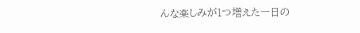んな楽しみが1つ増えた一日の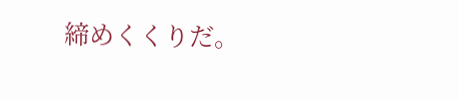締めくくりだ。